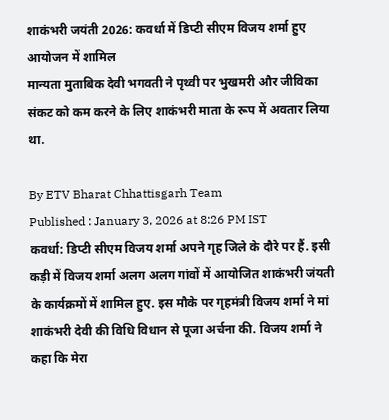शाकंभरी जयंती 2026: कवर्धा में डिप्टी सीएम विजय शर्मा हुए आयोजन में शामिल
मान्यता मुताबिक देवी भगवती ने पृथ्वी पर भुखमरी और जीविका संकट को कम करने के लिए शाकंभरी माता के रूप में अवतार लिया था.

By ETV Bharat Chhattisgarh Team
Published : January 3, 2026 at 8:26 PM IST
कवर्धा: डिप्टी सीएम विजय शर्मा अपने गृह जिले के दौरे पर हैं. इसी कड़ी में विजय शर्मा अलग अलग गांवों में आयोजित शाकंभरी जंयती के कार्यक्रमों में शामिल हुए. इस मौके पर गृहमंत्री विजय शर्मा ने मां शाकंभरी देवी की विधि विधान से पूजा अर्चना की. विजय शर्मा ने कहा कि मेरा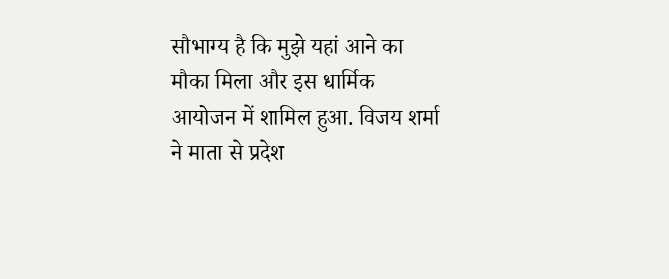सौभाग्य है कि मुझे यहां आने का मौका मिला और इस धार्मिक आयोजन में शामिल हुआ. विजय शर्मा ने माता से प्रदेश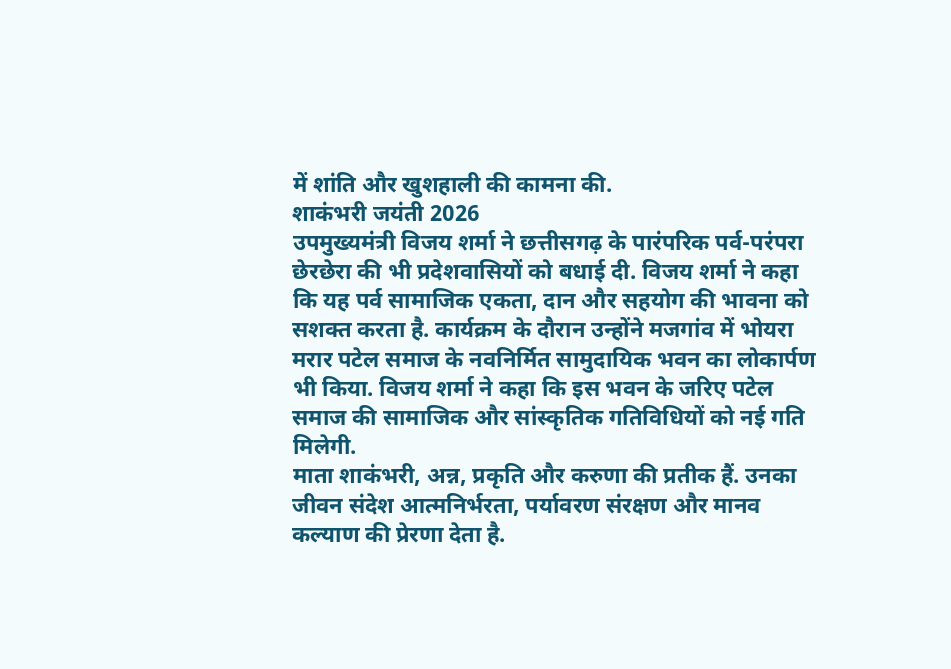में शांति और खुशहाली की कामना की.
शाकंभरी जयंती 2026
उपमुख्यमंत्री विजय शर्मा ने छत्तीसगढ़ के पारंपरिक पर्व-परंपरा छेरछेरा की भी प्रदेशवासियों को बधाई दी. विजय शर्मा ने कहा कि यह पर्व सामाजिक एकता, दान और सहयोग की भावना को सशक्त करता है. कार्यक्रम के दौरान उन्होंने मजगांव में भोयरा मरार पटेल समाज के नवनिर्मित सामुदायिक भवन का लोकार्पण भी किया. विजय शर्मा ने कहा कि इस भवन के जरिए पटेल समाज की सामाजिक और सांस्कृतिक गतिविधियों को नई गति मिलेगी.
माता शाकंभरी, अन्न, प्रकृति और करुणा की प्रतीक हैं. उनका जीवन संदेश आत्मनिर्भरता, पर्यावरण संरक्षण और मानव कल्याण की प्रेरणा देता है.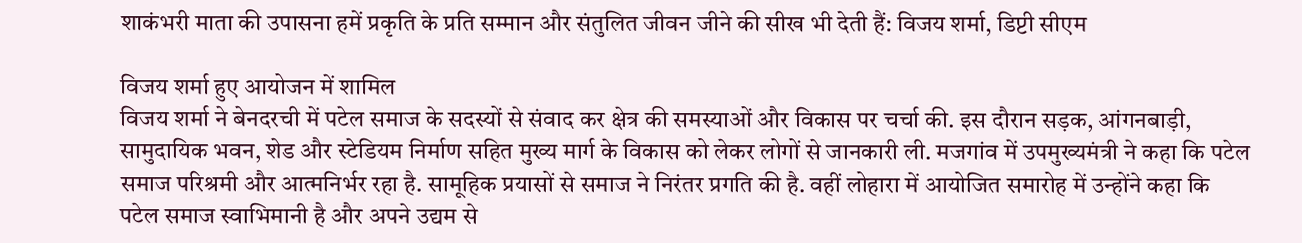शाकंभरी माता की उपासना हमें प्रकृति के प्रति सम्मान और संतुलित जीवन जीने की सीख भी देती हैं: विजय शर्मा, डिप्टी सीएम

विजय शर्मा हुए आयोजन में शामिल
विजय शर्मा ने बेनदरची में पटेल समाज के सदस्यों से संवाद कर क्षेत्र की समस्याओं और विकास पर चर्चा की. इस दौरान सड़क, आंगनबाड़ी, सामुदायिक भवन, शेड और स्टेडियम निर्माण सहित मुख्य मार्ग के विकास को लेकर लोगों से जानकारी ली. मजगांव में उपमुख्यमंत्री ने कहा कि पटेल समाज परिश्रमी और आत्मनिर्भर रहा है. सामूहिक प्रयासों से समाज ने निरंतर प्रगति की है. वहीं लोहारा में आयोजित समारोह में उन्होंने कहा कि पटेल समाज स्वाभिमानी है और अपने उद्यम से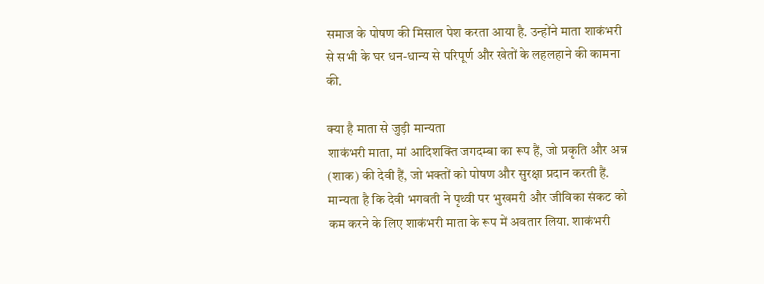समाज के पोषण की मिसाल पेश करता आया है. उन्होंने माता शाकंभरी से सभी के घर धन-धान्य से परिपूर्ण और खेतों के लहलहाने की कामना की.

क्या है माता से जुड़ी मान्यता
शाकंभरी माता, मां आदिशक्ति जगदम्बा का रूप हैं, जो प्रकृति और अन्न (शाक) की देवी हैं, जो भक्तों को पोषण और सुरक्षा प्रदान करती हैं. मान्यता है कि देवी भगवती ने पृथ्वी पर भुखमरी और जीविका संकट को कम करने के लिए शाकंभरी माता के रूप में अवतार लिया. शाकंभरी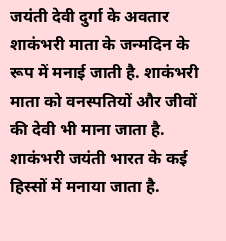जयंती देवी दुर्गा के अवतार शाकंभरी माता के जन्मदिन के रूप में मनाई जाती है. शाकंभरी माता को वनस्पतियों और जीवों की देवी भी माना जाता है. शाकंभरी जयंती भारत के कई हिस्सों में मनाया जाता है.